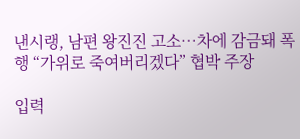낸시랭, 남편 왕진진 고소…차에 감금돼 폭행 “가위로 죽여버리겠다” 협박 주장

입력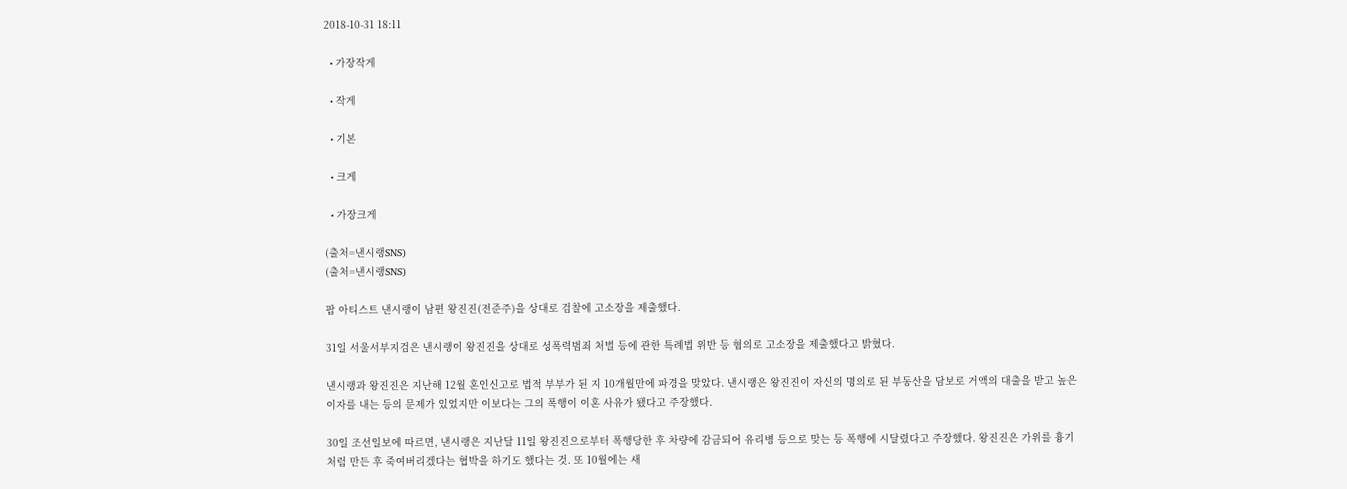2018-10-31 18:11

  • 가장작게

  • 작게

  • 기본

  • 크게

  • 가장크게

(출처=낸시랭SNS)
(출처=낸시랭SNS)

팝 아티스트 낸시랭이 남편 왕진진(전준주)을 상대로 검찰에 고소장을 제출했다.

31일 서울서부지검은 낸시랭이 왕진진을 상대로 성폭력범죄 처벌 등에 관한 특례법 위반 등 혐의로 고소장을 제출했다고 밝혔다.

낸시랭과 왕진진은 지난해 12월 혼인신고로 법적 부부가 된 지 10개월만에 파경을 맞았다. 낸시랭은 왕진진이 자신의 명의로 된 부동산을 담보로 거액의 대출을 받고 높은 이자를 내는 등의 문제가 있었지만 이보다는 그의 폭행이 이혼 사유가 됐다고 주장했다.

30일 조선일보에 따르면, 낸시랭은 지난달 11일 왕진진으로부터 폭행당한 후 차량에 감금되어 유리병 등으로 맞는 등 폭행에 시달렸다고 주장했다. 왕진진은 가위를 흉기처럼 만든 후 죽여버리겠다는 협박을 하기도 했다는 것. 또 10월에는 새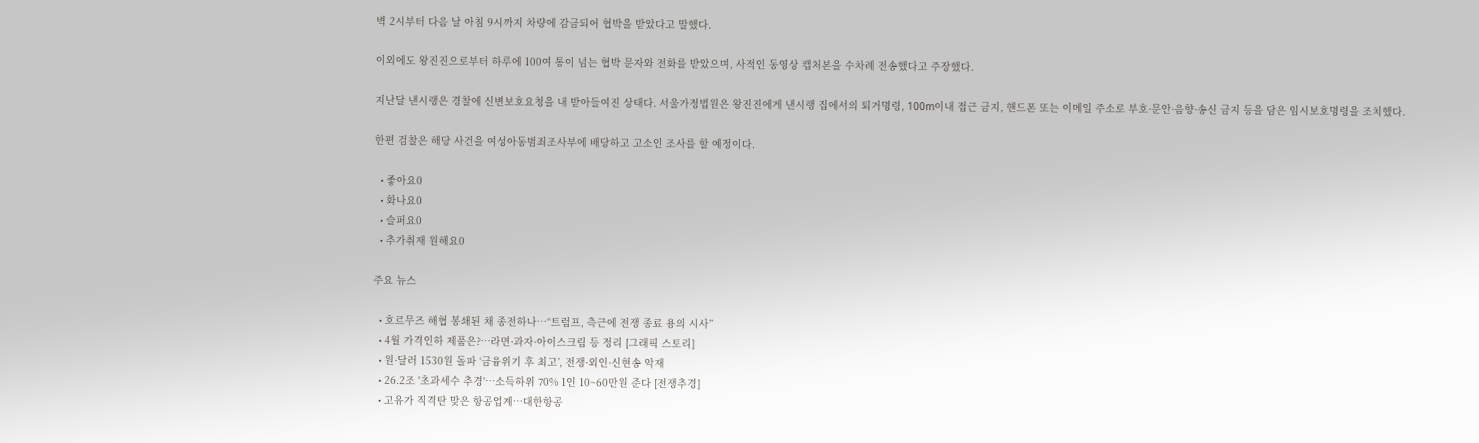벽 2시부터 다음 날 아침 9시까지 차량에 감금되어 협박을 받았다고 말했다.

이외에도 왕진진으로부터 하루에 100여 통이 넘는 협박 문자와 전화를 받았으며, 사적인 동영상 캡처본을 수차례 전송했다고 주장했다.

지난달 낸시랭은 경찰에 신변보호요청을 내 받아들여진 상태다. 서울가정법원은 왕진진에게 낸시랭 집에서의 퇴거명령, 100m이내 접근 금지, 핸드폰 또는 이메일 주소로 부호·문안·음향·송신 금지 등을 담은 임시보호명령을 조치했다.

한편 검찰은 해당 사건을 여성아동범죄조사부에 배당하고 고소인 조사를 할 예정이다.

  • 좋아요0
  • 화나요0
  • 슬퍼요0
  • 추가취재 원해요0

주요 뉴스

  • 호르무즈 해협 봉쇄된 채 종전하나⋯“트럼프, 측근에 전쟁 종료 용의 시사”
  • 4월 가격인하 제품은?…라면·과자·아이스크림 등 정리 [그래픽 스토리]
  • 원·달러 1530원 돌파 ‘금융위기 후 최고’, 전쟁·외인·신현송 악재
  • 26.2조 '초과세수 추경'…소득하위 70% 1인 10~60만원 준다 [전쟁추경]
  • 고유가 직격탄 맞은 항공업계…대한항공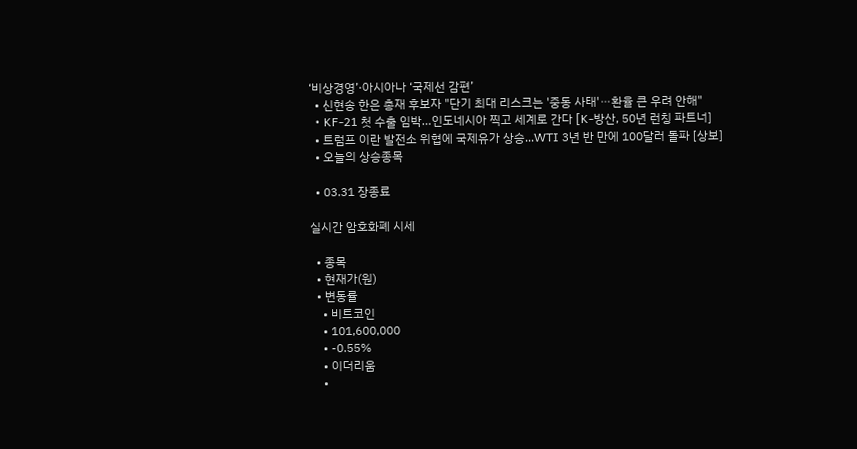‘비상경영’·아시아나 ‘국제선 감편’
  • 신현송 한은 총재 후보자 "단기 최대 리스크는 '중동 사태'⋯환율 큰 우려 안해"
  • KF-21 첫 수출 임박…인도네시아 찍고 세계로 간다 [K-방산, 50년 런칭 파트너]
  • 트럼프 이란 발전소 위협에 국제유가 상승...WTI 3년 반 만에 100달러 돌파 [상보]
  • 오늘의 상승종목

  • 03.31 장종료

실시간 암호화폐 시세

  • 종목
  • 현재가(원)
  • 변동률
    • 비트코인
    • 101,600,000
    • -0.55%
    • 이더리움
    •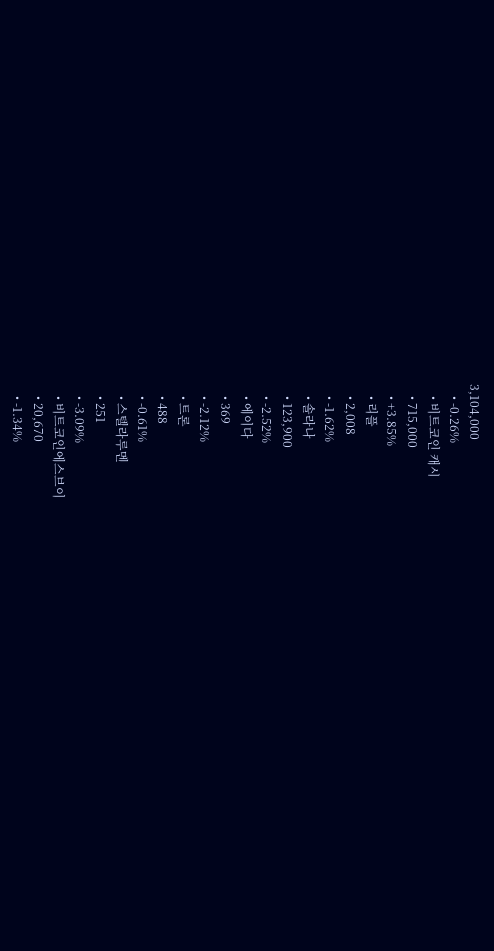3,104,000
    • -0.26%
    • 비트코인 캐시
    • 715,000
    • +3.85%
    • 리플
    • 2,008
    • -1.62%
    • 솔라나
    • 123,900
    • -2.52%
    • 에이다
    • 369
    • -2.12%
    • 트론
    • 488
    • -0.61%
    • 스텔라루멘
    • 251
    • -3.09%
    • 비트코인에스브이
    • 20,670
    • -1.34%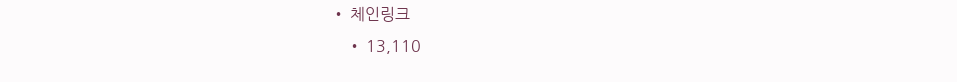• 체인링크
    • 13,110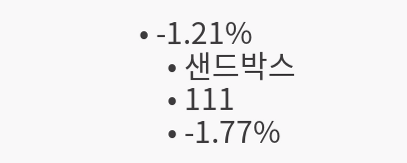• -1.21%
    • 샌드박스
    • 111
    • -1.77%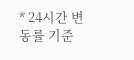* 24시간 변동률 기준